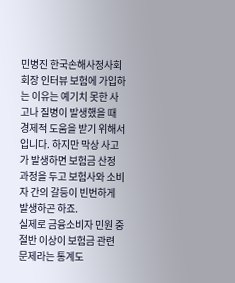민병진 한국손해사정사회 회장 인터뷰 보험에 가입하는 이유는 예기치 못한 사고나 질병이 발생했을 때 경제적 도움을 받기 위해서입니다. 하지만 막상 사고가 발생하면 보험금 산정 과정을 두고 보험사와 소비자 간의 갈등이 빈번하게 발생하곤 하죠.
실제로 금융소비자 민원 중 절반 이상이 보험금 관련 문제라는 통계도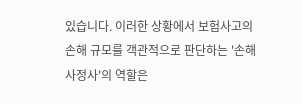있습니다. 이러한 상황에서 보험사고의 손해 규모를 객관적으로 판단하는 '손해사정사'의 역할은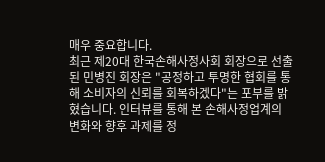매우 중요합니다.
최근 제20대 한국손해사정사회 회장으로 선출된 민병진 회장은 "공정하고 투명한 협회를 통해 소비자의 신뢰를 회복하겠다"는 포부를 밝혔습니다. 인터뷰를 통해 본 손해사정업계의 변화와 향후 과제를 정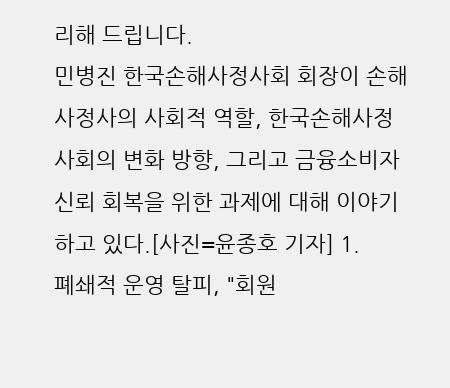리해 드립니다.
민병진 한국손해사정사회 회장이 손해사정사의 사회적 역할, 한국손해사정사회의 변화 방향, 그리고 금융소비자 신뢰 회복을 위한 과제에 대해 이야기하고 있다.[사진=윤종호 기자] 1.
폐쇄적 운영 탈피, "회원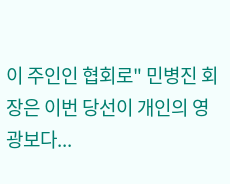이 주인인 협회로" 민병진 회장은 이번 당선이 개인의 영광보다...